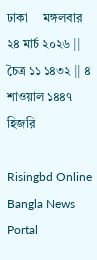ঢাকা     মঙ্গলবার   ২৪ মার্চ ২০২৬ ||  চৈত্র ১১ ১৪৩২ || ৪ শাওয়াল ১৪৪৭ হিজরি

Risingbd Online Bangla News Portal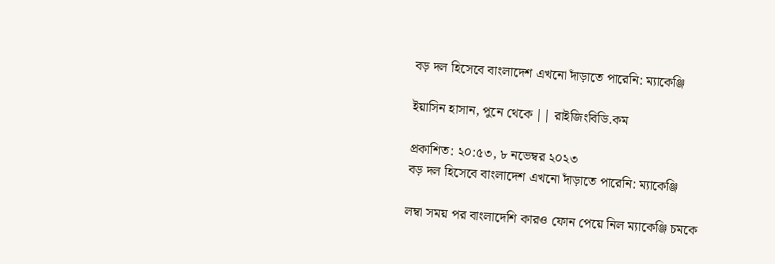বড় দল হিসেবে বাংলাদেশ এখনো দাঁড়াতে পারেনি: ম্যাকেঞ্জি

ইয়াসিন হাসান, পুনে থেকে || রাইজিংবিডি.কম

প্রকাশিত: ২০:৫৩, ৮ নভেম্বর ২০২৩
বড় দল হিসেবে বাংলাদেশ এখনো দাঁড়াতে পারেনি: ম্যাকেঞ্জি

লম্বা সময় পর বাংলাদেশি কারও ফোন পেয়ে নিল ম্যাকেঞ্জি চমকে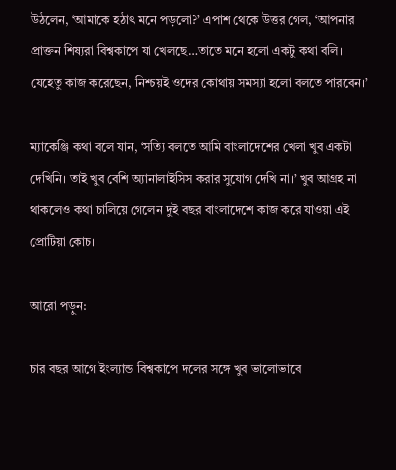উঠলেন, ‘আমাকে হঠাৎ মনে পড়লো?’ এপাশ থেকে উত্তর গেল, ‘আপনার প্রাক্তন শিষ্যরা বিশ্বকাপে যা খেলছে…তাতে মনে হলো একটু কথা বলি। যেহেতু কাজ করেছেন, নিশ্চয়ই ওদের কোথায় সমস্যা হলো বলতে পারবেন।’

ম্যাকেঞ্জি কথা বলে যান, ‘সত্যি বলতে আমি বাংলাদেশের খেলা খুব একটা দেখিনি। তাই খুব বেশি অ্যানালাইসিস করার সুযোগ দেখি না।’ খুব আগ্রহ না থাকলেও কথা চালিয়ে গেলেন দুই বছর বাংলাদেশে কাজ করে যাওয়া এই প্রোটিয়া কোচ।

আরো পড়ুন:

চার বছর আগে ইংল্যান্ড বিশ্বকাপে দলের সঙ্গে খুব ভালোভাবে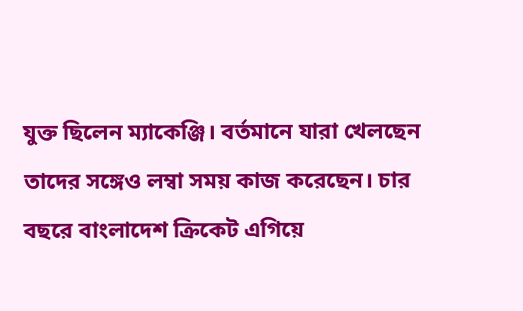যুক্ত ছিলেন ম্যাকেঞ্জি। বর্তমানে যারা খেলছেন তাদের সঙ্গেও লম্বা সময় কাজ করেছেন। চার বছরে বাংলাদেশ ক্রিকেট এগিয়ে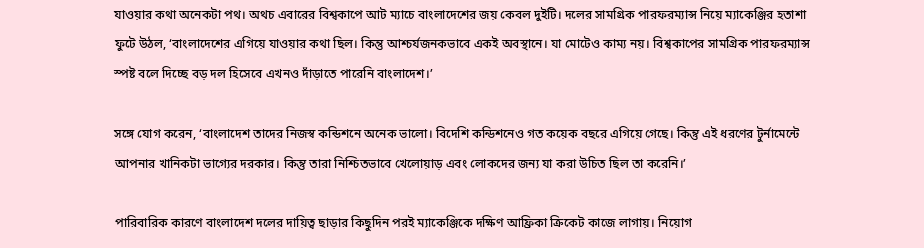যাওয়ার কথা অনেকটা পথ। অথচ এবারের বিশ্বকাপে আট ম্যাচে বাংলাদেশের জয় কেবল দুইটি। দলের সামগ্রিক পারফরম্যান্স নিয়ে ম্যাকেঞ্জির হতাশা ফুটে উঠল, ‘বাংলাদেশের এগিয়ে যাওয়ার কথা ছিল। কিন্তু আশ্চর্যজনকভাবে একই অবস্থানে। যা মোটেও কাম্য নয়। বিশ্বকাপের সামগ্রিক পারফরম্যান্স স্পষ্ট বলে দিচ্ছে বড় দল হিসেবে এখনও দাঁড়াতে পারেনি বাংলাদেশ।’

সঙ্গে যোগ করেন, ‘বাংলাদেশ তাদের নিজস্ব কন্ডিশনে অনেক ভালো। বিদেশি কন্ডিশনেও গত কয়েক বছরে এগিয়ে গেছে। কিন্তু এই ধরণের টুর্নামেন্টে আপনার খানিকটা ভাগ্যের দরকার। কিন্তু তারা নিশ্চিতভাবে খেলোয়াড় এবং লোকদের জন্য যা করা উচিত ছিল তা করেনি।’

পারিবারিক কারণে বাংলাদেশ দলের দায়িত্ব ছাড়ার কিছুদিন পরই ম্যাকেঞ্জিকে দক্ষিণ আফ্রিকা ক্রিকেট কাজে লাগায়। নিয়োগ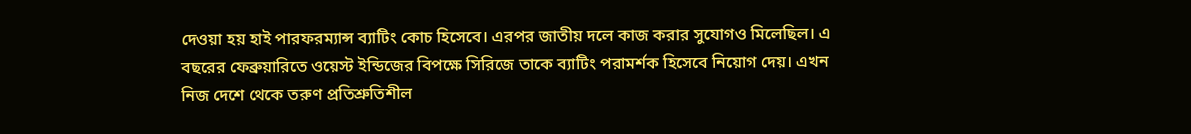দেওয়া হয় হাই পারফরম্যান্স ব্যাটিং কোচ হিসেবে। এরপর জাতীয় দলে কাজ করার সুযোগও মিলেছিল। এ বছরের ফেব্রুয়ারিতে ওয়েস্ট ইন্ডিজের বিপক্ষে সিরিজে তাকে ব্যাটিং পরামর্শক হিসেবে নিয়োগ দেয়। এখন নিজ দেশে থেকে তরুণ প্রতিশ্রুতিশীল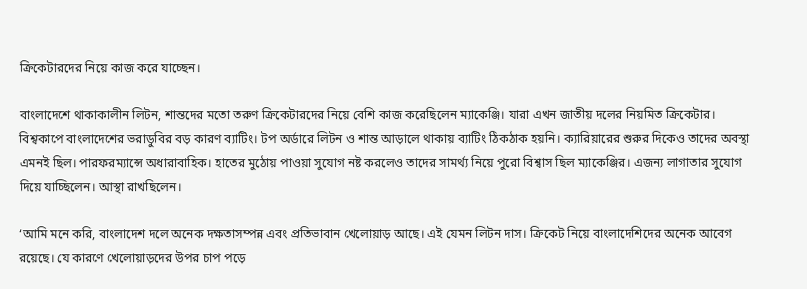ক্রিকেটারদের নিয়ে কাজ করে যাচ্ছেন।

বাংলাদেশে থাকাকালীন লিটন, শান্তদের মতো তরুণ ক্রিকেটারদের নিয়ে বেশি কাজ করেছিলেন ম্যাকেঞ্জি। যারা এখন জাতীয় দলের নিয়মিত ক্রিকেটার। বিশ্বকাপে বাংলাদেশের ভরাডুবির বড় কারণ ব্যাটিং। টপ অর্ডারে লিটন ও শান্ত আড়ালে থাকায় ব্যাটিং ঠিকঠাক হয়নি। ক্যারিয়ারের শুরুর দিকেও তাদের অবস্থা এমনই ছিল। পারফরম্যান্সে অধারাবাহিক। হাতের মুঠোয় পাওয়া সুযোগ নষ্ট করলেও তাদের সামর্থ্য নিয়ে পুরো বিশ্বাস ছিল ম্যাকেঞ্জির। এজন্য লাগাতার সুযোগ দিয়ে যাচ্ছিলেন। আস্থা রাখছিলেন।

‘আমি মনে করি, বাংলাদেশ দলে অনেক দক্ষতাসম্পন্ন এবং প্রতিভাবান খেলোয়াড় আছে। এই যেমন লিটন দাস। ক্রিকেট নিয়ে বাংলাদেশিদের অনেক আবেগ রয়েছে। যে কারণে খেলোয়াড়দের উপর চাপ পড়ে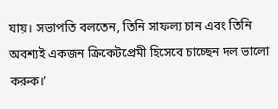যায়। সভাপতি বলতেন, তিনি সাফল্য চান এবং তিনি অবশ্যই একজন ক্রিকেটপ্রেমী হিসেবে চাচ্ছেন দল ভালো করুক।’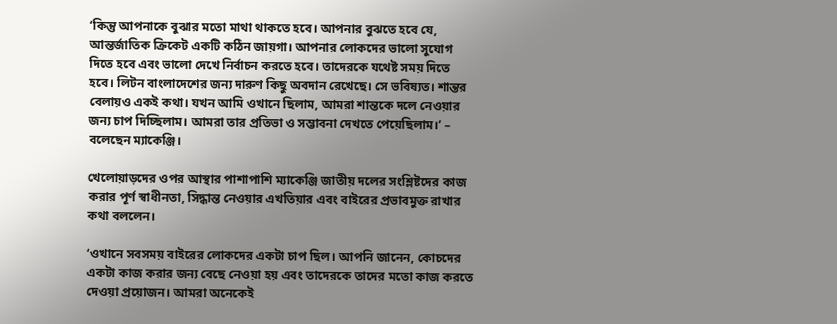‘কিন্তু আপনাকে বুঝার মতো মাথা থাকতে হবে। আপনার বুঝতে হবে যে, আন্তর্জাতিক ক্রিকেট একটি কঠিন জায়গা। আপনার লোকদের ভালো সুযোগ দিতে হবে এবং ভালো দেখে নির্বাচন করতে হবে। তাদেরকে যথেষ্ট সময় দিতে হবে। লিটন বাংলাদেশের জন্য দারুণ কিছু অবদান রেখেছে। সে ভবিষ্যত। শান্তর বেলায়ও একই কথা। যখন আমি ওখানে ছিলাম, আমরা শান্তকে দলে নেওয়ার জন্য চাপ দিচ্ছিলাম। আমরা তার প্রতিভা ও সম্ভাবনা দেখতে পেয়েছিলাম।’ – বলেছেন ম্যাকেঞ্জি।

খেলোয়াড়দের ওপর আস্থার পাশাপাশি ম্যাকেঞ্জি জাতীয় দলের সংশ্লিষ্টদের কাজ করার পূর্ণ স্বাধীনতা, সিদ্ধান্ত নেওয়ার এখতিয়ার এবং বাইরের প্রভাবমুক্ত রাখার কথা বললেন।

‘ওখানে সবসময় বাইরের লোকদের একটা চাপ ছিল। আপনি জানেন, কোচদের একটা কাজ করার জন্য বেছে নেওয়া হয় এবং তাদেরকে তাদের মতো কাজ করতে দেওয়া প্রয়োজন। আমরা অনেকেই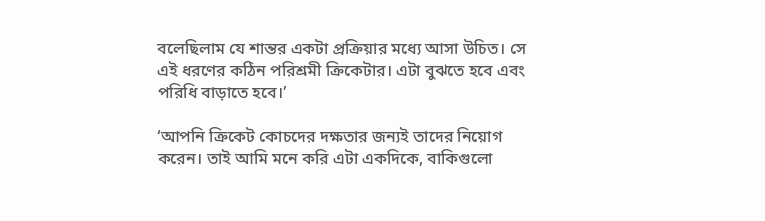বলেছিলাম যে শান্তর একটা প্রক্রিয়ার মধ্যে আসা উচিত। সে এই ধরণের কঠিন পরিশ্রমী ক্রিকেটার। এটা বুঝতে হবে এবং পরিধি বাড়াতে হবে।’

‘আপনি ক্রিকেট কোচদের দক্ষতার জন্যই তাদের নিয়োগ করেন। তাই আমি মনে করি এটা একদিকে, বাকিগুলো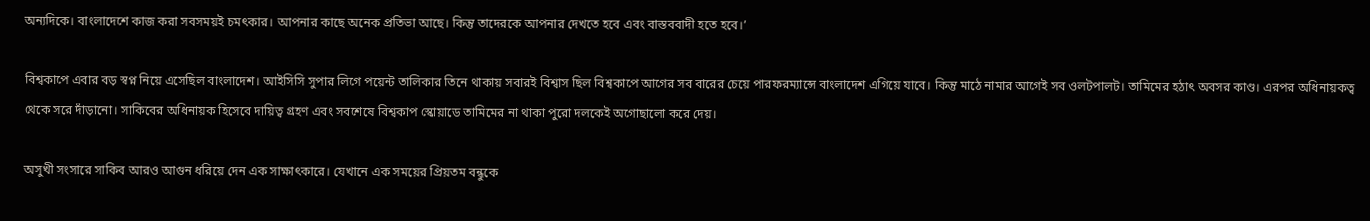অন্যদিকে। বাংলাদেশে কাজ করা সবসময়ই চমৎকার। আপনার কাছে অনেক প্রতিভা আছে। কিন্তু তাদেরকে আপনার দেখতে হবে এবং বাস্তববাদী হতে হবে।’

বিশ্বকাপে এবার বড় স্বপ্ন নিয়ে এসেছিল বাংলাদেশ। আইসিসি সুপার লিগে পয়েন্ট তালিকার তিনে থাকায় সবারই বিশ্বাস ছিল বিশ্বকাপে আগের সব বারের চেয়ে পারফরম্যান্সে বাংলাদেশ এগিয়ে যাবে। কিন্তু মাঠে নামার আগেই সব ওলটপালট। তামিমের হঠাৎ অবসর কাণ্ড। এরপর অধিনায়কত্ব থেকে সরে দাঁড়ানো। সাকিবের অধিনায়ক হিসেবে দায়িত্ব গ্রহণ এবং সবশেষে বিশ্বকাপ স্কোয়াডে তামিমের না থাকা পুরো দলকেই অগোছালো করে দেয়।

অসুখী সংসারে সাকিব আরও আগুন ধরিয়ে দেন এক সাক্ষাৎকারে। যেখানে এক সময়ের প্রিয়তম বন্ধুকে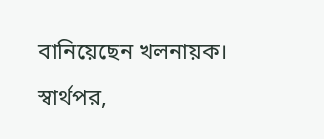বানিয়েছেন খলনায়ক। স্বার্থপর,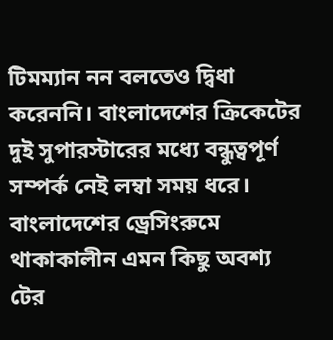টিমম্যান নন বলতেও দ্বিধা করেননি। বাংলাদেশের ক্রিকেটের দুই সুপারস্টারের মধ্যে বন্ধুত্বপূর্ণ সম্পর্ক নেই লম্বা সময় ধরে। বাংলাদেশের ড্রেসিংরুমে থাকাকালীন এমন কিছু অবশ্য টের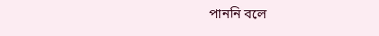পাননি বলে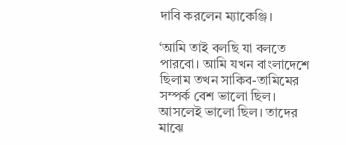দাবি করলেন ম্যাকেঞ্জি।

‘আমি তাই বলছি যা বলতে পারবো। আমি যখন বাংলাদেশে ছিলাম তখন সাকিব-তামিমের সম্পর্ক বেশ ভালো ছিল। আসলেই ভালো ছিল। তাদের মাঝে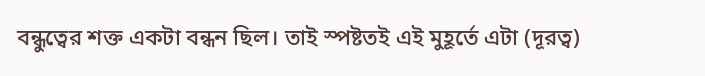বন্ধুত্বের শক্ত একটা বন্ধন ছিল। তাই স্পষ্টতই এই মুহূর্তে এটা (দূরত্ব)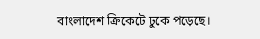বাংলাদেশ ক্রিকেটে ঢুকে পড়েছে।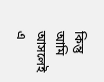কিন্তু আমি আসলেই এ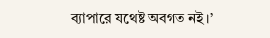ব্যাপারে যথেষ্ট অবগত নই।’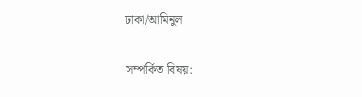ঢাকা/আমিনুল

সম্পর্কিত বিষয়: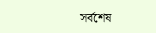সর্বশেষ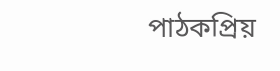পাঠকপ্রিয়